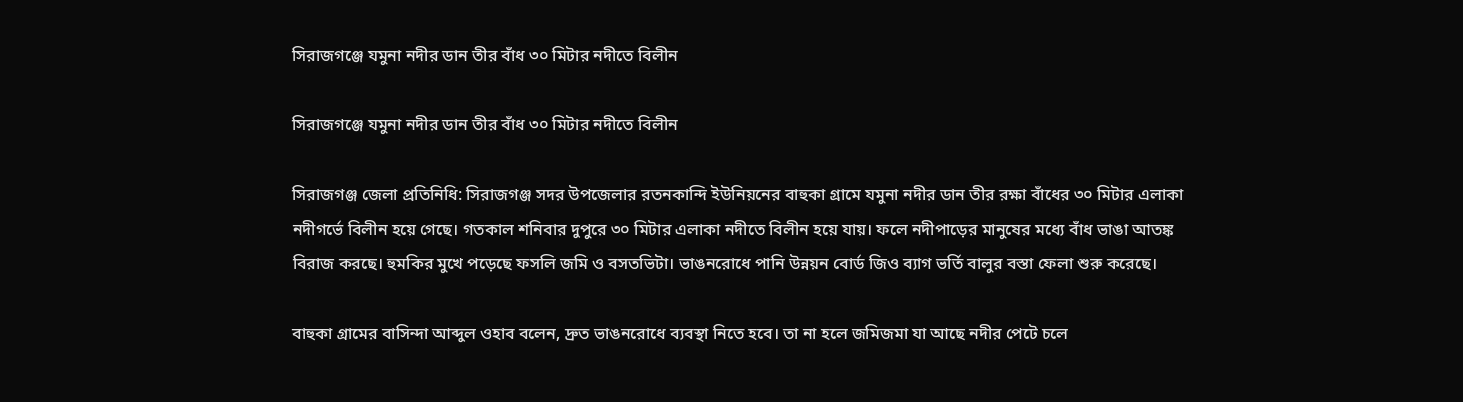সিরাজগঞ্জে যমুনা নদীর ডান তীর বাঁধ ৩০ মিটার নদীতে বিলীন

সিরাজগঞ্জে যমুনা নদীর ডান তীর বাঁধ ৩০ মিটার নদীতে বিলীন

সিরাজগঞ্জ জেলা প্রতিনিধি: সিরাজগঞ্জ সদর উপজেলার রতনকান্দি ইউনিয়নের বাহুকা গ্রামে যমুনা নদীর ডান তীর রক্ষা বাঁধের ৩০ মিটার এলাকা নদীগর্ভে বিলীন হয়ে গেছে। গতকাল শনিবার দুপুরে ৩০ মিটার এলাকা নদীতে বিলীন হয়ে যায়। ফলে নদীপাড়ের মানুষের মধ্যে বাঁধ ভাঙা আতঙ্ক বিরাজ করছে। হুমকির মুখে পড়েছে ফসলি জমি ও বসতভিটা। ভাঙনরোধে পানি উন্নয়ন বোর্ড জিও ব্যাগ ভর্তি বালুর বস্তা ফেলা শুরু করেছে।

বাহুকা গ্রামের বাসিন্দা আব্দুল ওহাব বলেন, দ্রুত ভাঙনরোধে ব্যবস্থা নিতে হবে। তা না হলে জমিজমা যা আছে নদীর পেটে চলে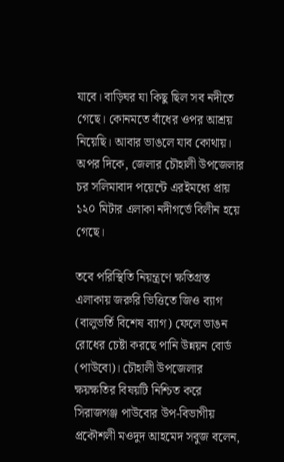যাবে। বাড়িঘর যা কিছু ছিল সব নদীতে গেছে। কোনমতে বাঁধের ওপর আশ্রয় নিয়েছি। আবার ভাঙলে যাব কোথায়। অপর দিকে, জেলার চৌহালী উপজেলার চর সলিমাবাদ পয়েন্টে এরইমধ্যে প্রায় ১২০ মিটার এলাকা নদীগর্ভে বিলীন হয়ে গেছে।

তবে পরিস্থিতি নিয়ন্ত্রণে ক্ষতিগ্রস্ত এলাকায় জরুরি ভিত্তিতে জিও ব্যাগ (বালুভর্তি বিশেষ ব্যাগ) ফেলে ভাঙন রোধের চেষ্টা করছে পানি উন্নয়ন বোর্ড (পাউবো)। চৌহালী উপজেলার ক্ষয়ক্ষতির বিষয়টি নিশ্চিত করে সিরাজগঞ্জ পাউবোর উপ-বিভাগীয় প্রকৌশলী মওদুদ আহমেদ সবুজ বলেন,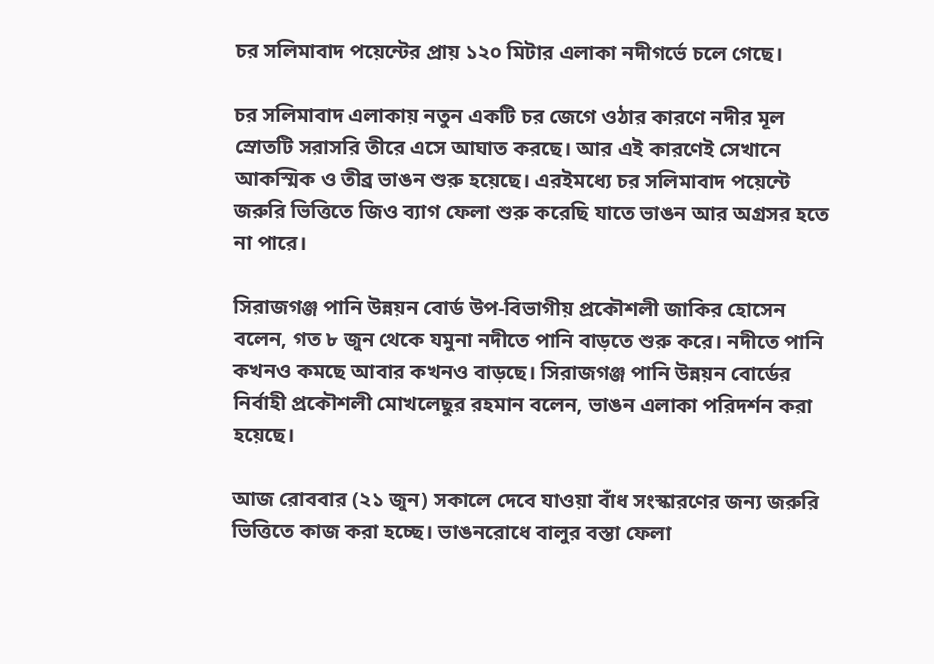চর সলিমাবাদ পয়েন্টের প্রায় ১২০ মিটার এলাকা নদীগর্ভে চলে গেছে।

চর সলিমাবাদ এলাকায় নতুন একটি চর জেগে ওঠার কারণে নদীর মূল স্রোতটি সরাসরি তীরে এসে আঘাত করছে। আর এই কারণেই সেখানে আকস্মিক ও তীব্র ভাঙন শুরু হয়েছে। এরইমধ্যে চর সলিমাবাদ পয়েন্টে জরুরি ভিত্তিতে জিও ব্যাগ ফেলা শুরু করেছি যাতে ভাঙন আর অগ্রসর হতে না পারে।

সিরাজগঞ্জ পানি উন্নয়ন বোর্ড উপ-বিভাগীয় প্রকৌশলী জাকির হোসেন বলেন, গত ৮ জুন থেকে যমুনা নদীতে পানি বাড়তে শুরু করে। নদীতে পানি কখনও কমছে আবার কখনও বাড়ছে। সিরাজগঞ্জ পানি উন্নয়ন বোর্ডের নির্বাহী প্রকৌশলী মোখলেছুর রহমান বলেন, ভাঙন এলাকা পরিদর্শন করা হয়েছে।

আজ রোববার (২১ জুন) সকালে দেবে যাওয়া বাঁধ সংস্কারণের জন্য জরুরি ভিত্তিতে কাজ করা হচ্ছে। ভাঙনরোধে বালুর বস্তা ফেলা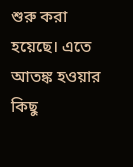শুরু করা হয়েছে। এতে আতঙ্ক হওয়ার কিছু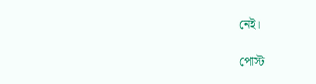নেই।

পোস্ট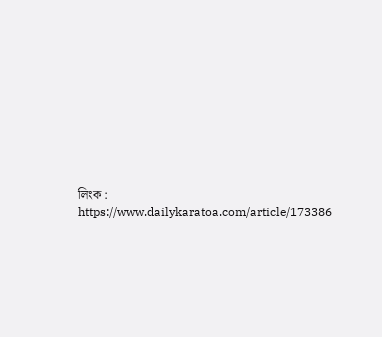লিংক : https://www.dailykaratoa.com/article/173386